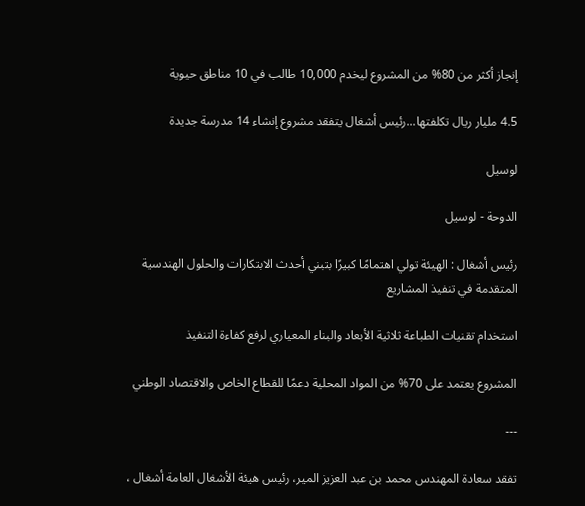إنجاز أكثر من 80% من المشروع ليخدم 10,000 طالب في 10 مناطق حيوية

4.5 مليار ريال تكلفتها...رئيس أشغال يتفقد مشروع إنشاء 14 مدرسة جديدة

لوسيل

الدوحة - لوسيل

رئيس أشغال : الهيئة تولي اهتمامًا كبيرًا بتبني أحدث الابتكارات والحلول الهندسية المتقدمة في تنفيذ المشاريع

استخدام تقنيات الطباعة ثلاثية الأبعاد والبناء المعياري لرفع كفاءة التنفيذ

المشروع يعتمد على 70% من المواد المحلية دعمًا للقطاع الخاص والاقتصاد الوطني

---

تفقد سعادة المهندس محمد بن عبد العزيز المير، رئيس هيئة الأشغال العامة أشغال ،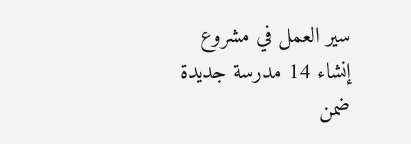سير العمل في مشروع إنشاء 14 مدرسة جديدة ضمن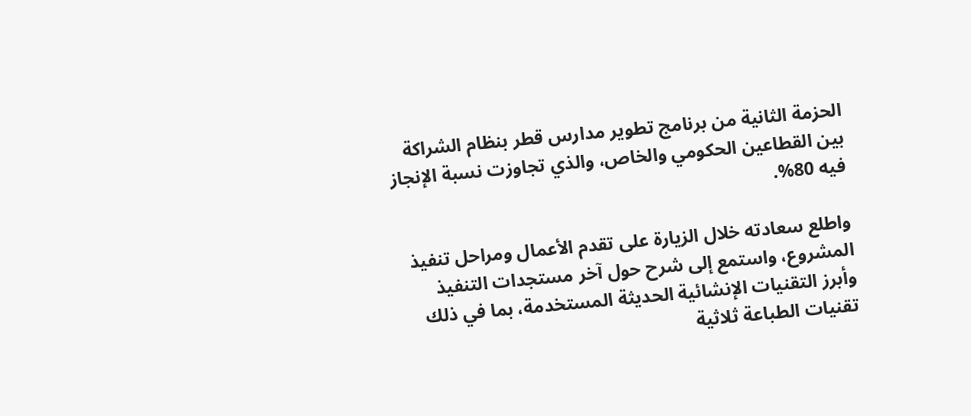الحزمة الثانية من برنامج تطوير مدارس قطر بنظام الشراكة بين القطاعين الحكومي والخاص، والذي تجاوزت نسبة الإنجاز فيه 80%.

واطلع سعادته خلال الزيارة على تقدم الأعمال ومراحل تنفيذ المشروع، واستمع إلى شرح حول آخر مستجدات التنفيذ وأبرز التقنيات الإنشائية الحديثة المستخدمة، بما في ذلك تقنيات الطباعة ثلاثية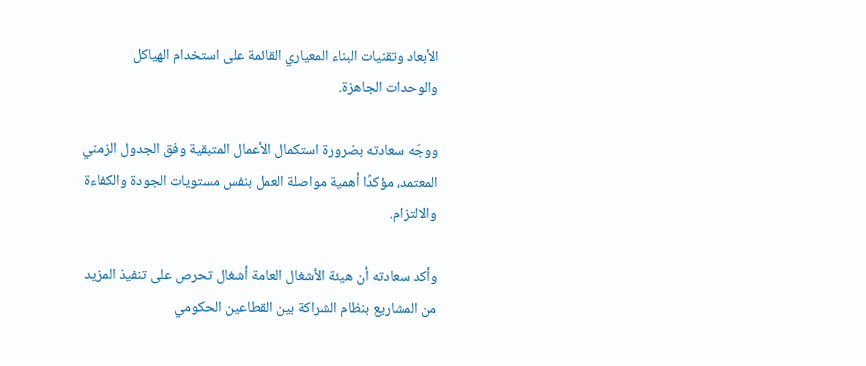الأبعاد وتقنيات البناء المعياري القائمة على استخدام الهياكل والوحدات الجاهزة.

ووجّه سعادته بضرورة استكمال الأعمال المتبقية وفق الجدول الزمني المعتمد، مؤكدًا أهمية مواصلة العمل بنفس مستويات الجودة والكفاءة والالتزام.

وأكد سعادته أن هيئة الأشغال العامة أشغال تحرص على تنفيذ المزيد من المشاريع بنظام الشراكة بين القطاعين الحكومي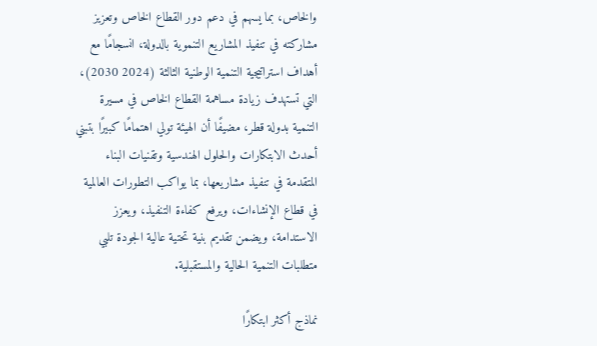والخاص، بما يسهم في دعم دور القطاع الخاص وتعزيز مشاركته في تنفيذ المشاريع التنموية بالدولة، انسجامًا مع أهداف استراتيجية التنمية الوطنية الثالثة (2024 2030)، التي تستهدف زيادة مساهمة القطاع الخاص في مسيرة التنمية بدولة قطر، مضيفًا أن الهيئة تولي اهتمامًا كبيرًا بتبني أحدث الابتكارات والحلول الهندسية وتقنيات البناء المتقدمة في تنفيذ مشاريعها، بما يواكب التطورات العالمية في قطاع الإنشاءات، ويرفع كفاءة التنفيذ، ويعزز الاستدامة، ويضمن تقديم بنية تحتية عالية الجودة تلبي متطلبات التنمية الحالية والمستقبلية.

نماذج أكثر ابتكارًا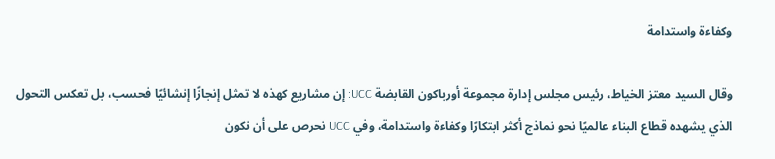وكفاءة واستدامة

وقال السيد معتز الخياط، رئيس مجلس إدارة مجموعة أورباكون القابضة UCC: إن مشاريع كهذه لا تمثل إنجازًا إنشائيًا فحسب، بل تعكس التحول الذي يشهده قطاع البناء عالميًا نحو نماذج أكثر ابتكارًا وكفاءة واستدامة، وفي UCC نحرص على أن نكون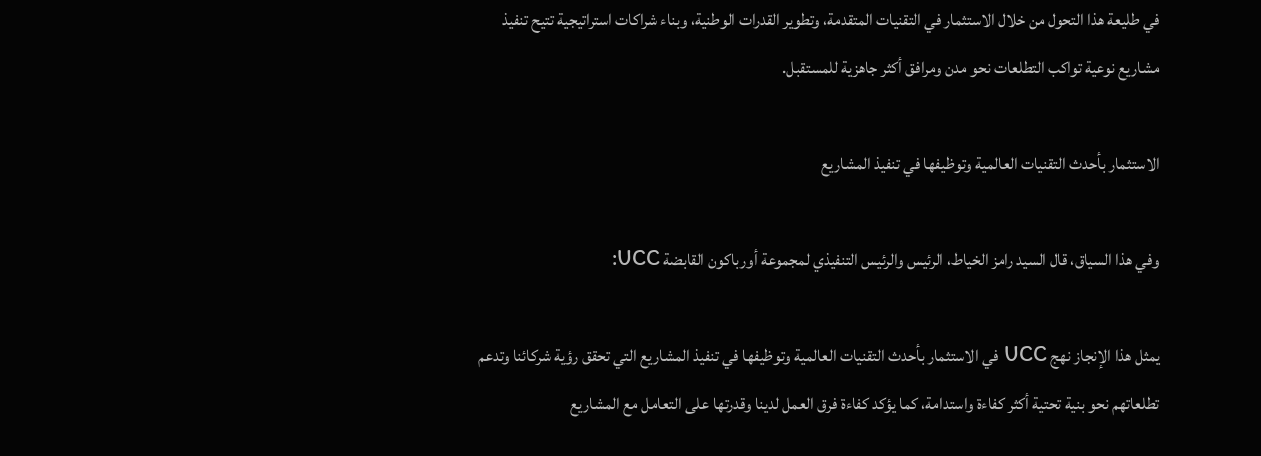في طليعة هذا التحول من خلال الاستثمار في التقنيات المتقدمة، وتطوير القدرات الوطنية، وبناء شراكات استراتيجية تتيح تنفيذ مشاريع نوعية تواكب التطلعات نحو مدن ومرافق أكثر جاهزية للمستقبل.

الاستثمار بأحدث التقنيات العالمية وتوظيفها في تنفيذ المشاريع

وفي هذا السياق، قال السيد رامز الخياط، الرئيس والرئيس التنفيذي لمجموعة أورباكون القابضة UCC:

يمثل هذا الإنجاز نهج UCC في الاستثمار بأحدث التقنيات العالمية وتوظيفها في تنفيذ المشاريع التي تحقق رؤية شركائنا وتدعم تطلعاتهم نحو بنية تحتية أكثر كفاءة واستدامة، كما يؤكد كفاءة فرق العمل لدينا وقدرتها على التعامل مع المشاريع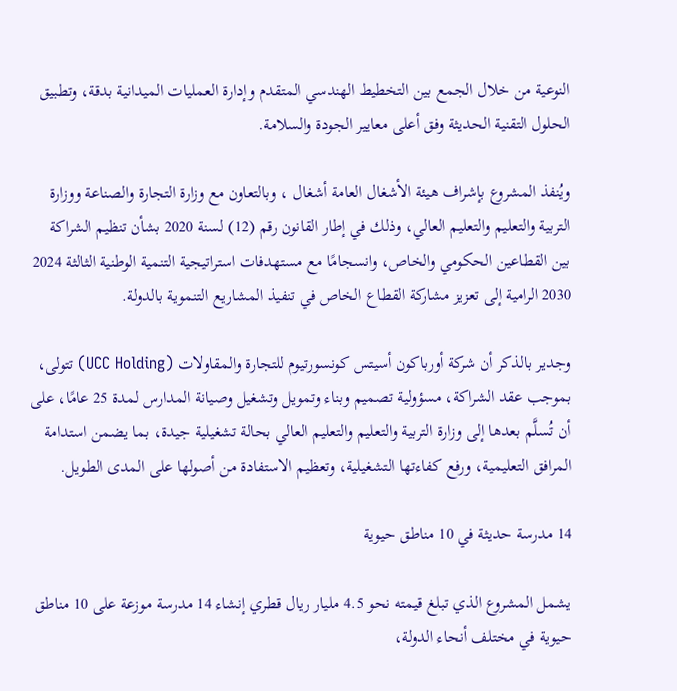النوعية من خلال الجمع بين التخطيط الهندسي المتقدم وإدارة العمليات الميدانية بدقة، وتطبيق الحلول التقنية الحديثة وفق أعلى معايير الجودة والسلامة.

ويُنفذ المشروع بإشراف هيئة الأشغال العامة أشغال ، وبالتعاون مع وزارة التجارة والصناعة ووزارة التربية والتعليم والتعليم العالي، وذلك في إطار القانون رقم (12) لسنة 2020 بشأن تنظيم الشراكة بين القطاعين الحكومي والخاص، وانسجامًا مع مستهدفات استراتيجية التنمية الوطنية الثالثة 2024 2030 الرامية إلى تعزيز مشاركة القطاع الخاص في تنفيذ المشاريع التنموية بالدولة.

وجدير بالذكر أن شركة أورباكون أسيتس كونسورتيوم للتجارة والمقاولات (UCC Holding) تتولى، بموجب عقد الشراكة، مسؤولية تصميم وبناء وتمويل وتشغيل وصيانة المدارس لمدة 25 عامًا، على أن تُسلَّم بعدها إلى وزارة التربية والتعليم والتعليم العالي بحالة تشغيلية جيدة، بما يضمن استدامة المرافق التعليمية، ورفع كفاءتها التشغيلية، وتعظيم الاستفادة من أصولها على المدى الطويل.

14 مدرسة حديثة في 10 مناطق حيوية

يشمل المشروع الذي تبلغ قيمته نحو 4.5 مليار ريال قطري إنشاء 14 مدرسة موزعة على 10 مناطق حيوية في مختلف أنحاء الدولة،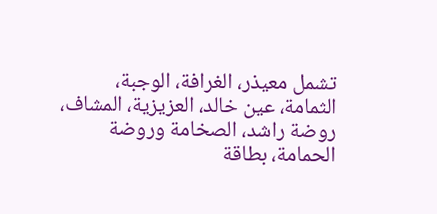تشمل معيذر، الغرافة، الوجبة، الثمامة، عين خالد، العزيزية، المشاف، روضة راشد، الصخامة وروضة الحمامة، بطاقة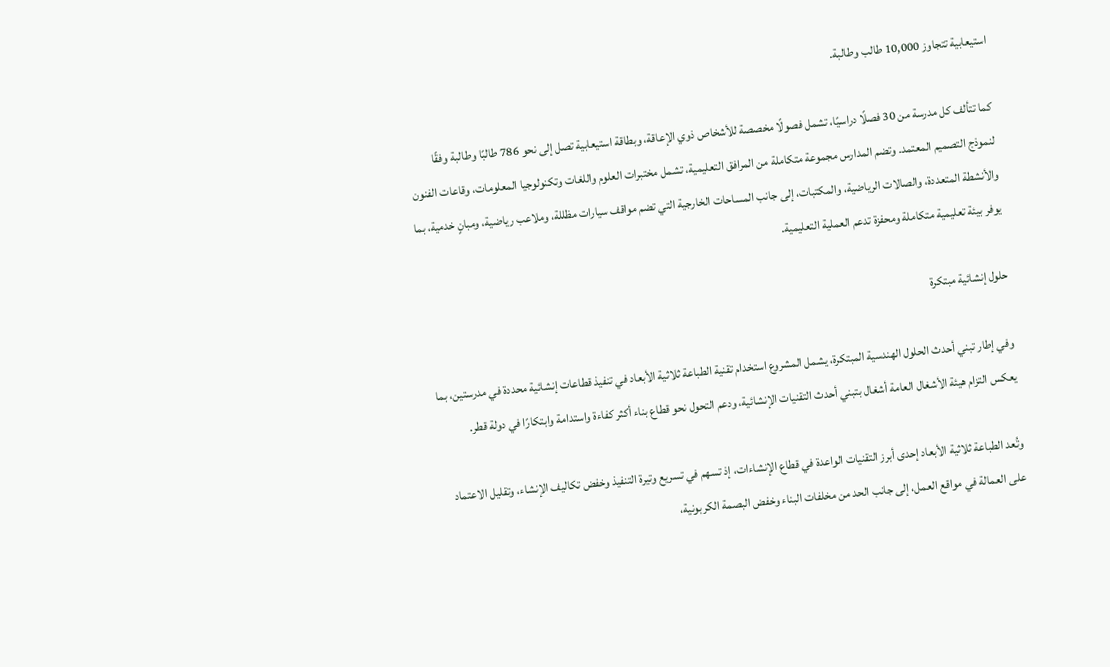استيعابية تتجاوز 10,000 طالب وطالبة.

كما تتألف كل مدرسة من 30 فصلًا دراسيًا، تشمل فصولًا مخصصة للأشخاص ذوي الإعاقة، وبطاقة استيعابية تصل إلى نحو 786 طالبًا وطالبة وفقًا لنموذج التصميم المعتمد. وتضم المدارس مجموعة متكاملة من المرافق التعليمية، تشمل مختبرات العلوم واللغات وتكنولوجيا المعلومات، وقاعات الفنون والأنشطة المتعددة، والصالات الرياضية، والمكتبات، إلى جانب المساحات الخارجية التي تضم مواقف سيارات مظللة، وملاعب رياضية، ومبانٍ خدمية، بما يوفر بيئة تعليمية متكاملة ومحفزة تدعم العملية التعليمية.

حلول إنشائية مبتكرة

وفي إطار تبني أحدث الحلول الهندسية المبتكرة، يشمل المشروع استخدام تقنية الطباعة ثلاثية الأبعاد في تنفيذ قطاعات إنشائية محددة في مدرستين، بما يعكس التزام هيئة الأشغال العامة أشغال بتبني أحدث التقنيات الإنشائية، ودعم التحول نحو قطاع بناء أكثر كفاءة واستدامة وابتكارًا في دولة قطر.

وتُعد الطباعة ثلاثية الأبعاد إحدى أبرز التقنيات الواعدة في قطاع الإنشاءات، إذ تسهم في تسريع وتيرة التنفيذ وخفض تكاليف الإنشاء، وتقليل الاعتماد على العمالة في مواقع العمل، إلى جانب الحد من مخلفات البناء وخفض البصمة الكربونية،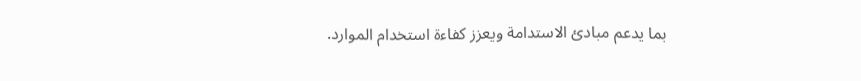بما يدعم مبادئ الاستدامة ويعزز كفاءة استخدام الموارد.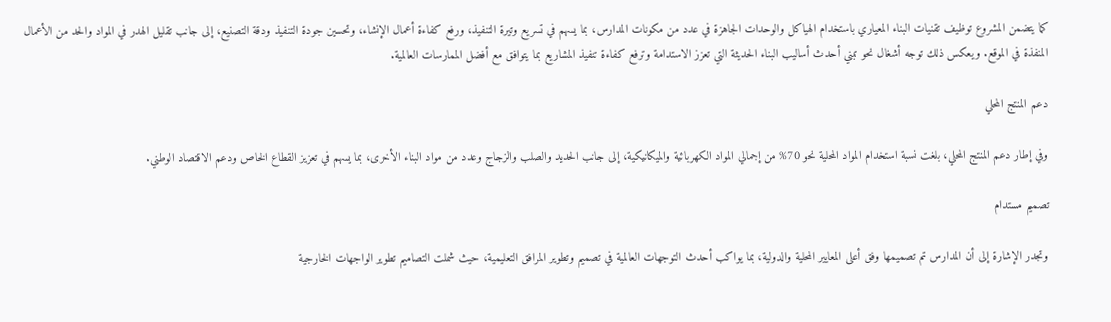كما يتضمن المشروع توظيف تقنيات البناء المعياري باستخدام الهياكل والوحدات الجاهزة في عدد من مكونات المدارس، بما يسهم في تسريع وتيرة التنفيذ، ورفع كفاءة أعمال الإنشاء، وتحسين جودة التنفيذ ودقة التصنيع، إلى جانب تقليل الهدر في المواد والحد من الأعمال المنفذة في الموقع. ويعكس ذلك توجه أشغال نحو تبني أحدث أساليب البناء الحديثة التي تعزز الاستدامة وترفع كفاءة تنفيذ المشاريع بما يتوافق مع أفضل الممارسات العالمية.

دعم المنتج المحلي

وفي إطار دعم المنتج المحلي، بلغت نسبة استخدام المواد المحلية نحو 70% من إجمالي المواد الكهربائية والميكانيكية، إلى جانب الحديد والصلب والزجاج وعدد من مواد البناء الأخرى، بما يسهم في تعزيز القطاع الخاص ودعم الاقتصاد الوطني.

تصميم مستدام

وتجدر الإشارة إلى أن المدارس تم تصميمها وفق أعلى المعايير المحلية والدولية، بما يواكب أحدث التوجهات العالمية في تصميم وتطوير المرافق التعليمية، حيث شملت التصاميم تطوير الواجهات الخارجية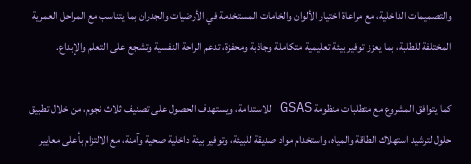والتصميمات الداخلية، مع مراعاة اختيار الألوان والخامات المستخدمة في الأرضيات والجدران بما يتناسب مع المراحل العمرية المختلفة للطلبة، بما يعزز توفير بيئة تعليمية متكاملة وجاذبة ومحفزة، تدعم الراحة النفسية وتشجع على التعلم والإبداع.

كما يتوافق المشروع مع متطلبات منظومة GSAS للاستدامة، ويستهدف الحصول على تصنيف ثلاث نجوم، من خلال تطبيق حلول لترشيد استهلاك الطاقة والمياه، واستخدام مواد صديقة للبيئة، وتوفير بيئة داخلية صحية وآمنة، مع الالتزام بأعلى معايير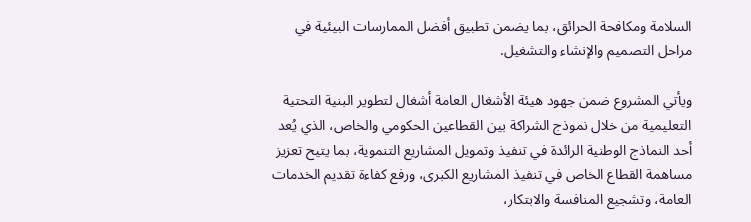السلامة ومكافحة الحرائق، بما يضمن تطبيق أفضل الممارسات البيئية في مراحل التصميم والإنشاء والتشغيل.

ويأتي المشروع ضمن جهود هيئة الأشغال العامة أشغال لتطوير البنية التحتية التعليمية من خلال نموذج الشراكة بين القطاعين الحكومي والخاص، الذي يُعد أحد النماذج الوطنية الرائدة في تنفيذ وتمويل المشاريع التنموية، بما يتيح تعزيز مساهمة القطاع الخاص في تنفيذ المشاريع الكبرى، ورفع كفاءة تقديم الخدمات العامة، وتشجيع المنافسة والابتكار،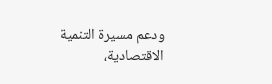ودعم مسيرة التنمية الاقتصادية،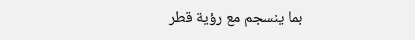بما ينسجم مع رؤية قطر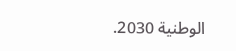الوطنية 2030.